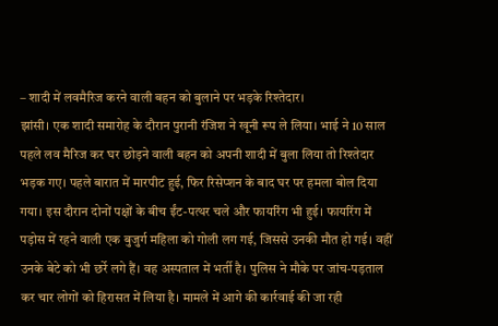– शादी में लवमैरिज करने वाली बहन को बुलाने पर भड़के रिश्तेदार।
झांसी। एक शादी समारोह के दौरान पुरानी रंजिश ने खूनी रूप ले लिया। भाई ने 10 साल पहले लव मैरिज कर घर छोड़ने वाली बहन को अपनी शादी में बुला लिया तो रिश्तेदार भड़क गए। पहले बारात में मारपीट हुई, फिर रिसेप्शन के बाद घर पर हमला बोल दिया गया। इस दौरान दोनों पक्षों के बीच ईंट-पत्थर चले और फायरिंग भी हुई। फायरिंग में पड़ोस में रहने वाली एक बुजुर्ग महिला को गोली लग गई, जिससे उनकी मौत हो गई। वहीं उनके बेटे को भी छर्रे लगे हैं। वह अस्पताल में भर्ती है। पुलिस ने मौके पर जांच-पड़ताल कर चार लोगों को हिरासत में लिया है। मामले में आगे की कार्रवाई की जा रही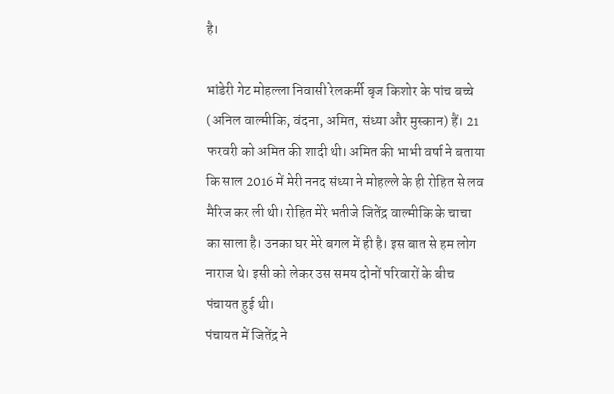है।

भांडेरी गेट मोहल्ला निवासी रेलकर्मी बृज किशोर के पांच बच्चे (अनिल वाल्मीकि, वंदना, अमित, संध्या और मुस्कान) हैं। 21 फरवरी को अमित की शादी थी। अमित की भाभी वर्षा ने बताया कि साल 2016 में मेरी ननद संध्या ने मोहल्ले के ही रोहित से लव मैरिज कर ली थी। रोहित मेरे भतीजे जितेंद्र वाल्मीकि के चाचा का साला है। उनका घर मेरे बगल में ही है। इस बात से हम लोग नाराज थे। इसी को लेकर उस समय दोनों परिवारों के बीच पंचायत हुई थी।
पंचायत में जितेंद्र ने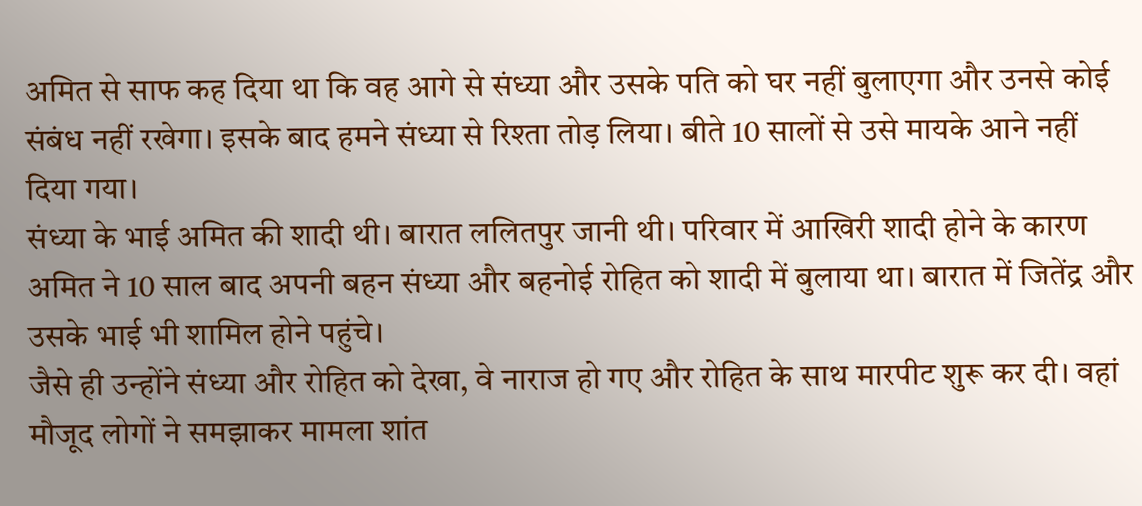अमित से साफ कह दिया था कि वह आगे से संध्या और उसके पति को घर नहीं बुलाएगा और उनसे कोई संबंध नहीं रखेगा। इसके बाद हमने संध्या से रिश्ता तोड़ लिया। बीते 10 सालों से उसे मायके आने नहीं दिया गया।
संध्या के भाई अमित की शादी थी। बारात ललितपुर जानी थी। परिवार में आखिरी शादी होने के कारण अमित ने 10 साल बाद अपनी बहन संध्या और बहनोई रोहित को शादी में बुलाया था। बारात में जितेंद्र और उसके भाई भी शामिल होने पहुंचे।
जैसे ही उन्होंने संध्या और रोहित को देखा, वे नाराज हो गए और रोहित के साथ मारपीट शुरू कर दी। वहां मौजूद लोगों ने समझाकर मामला शांत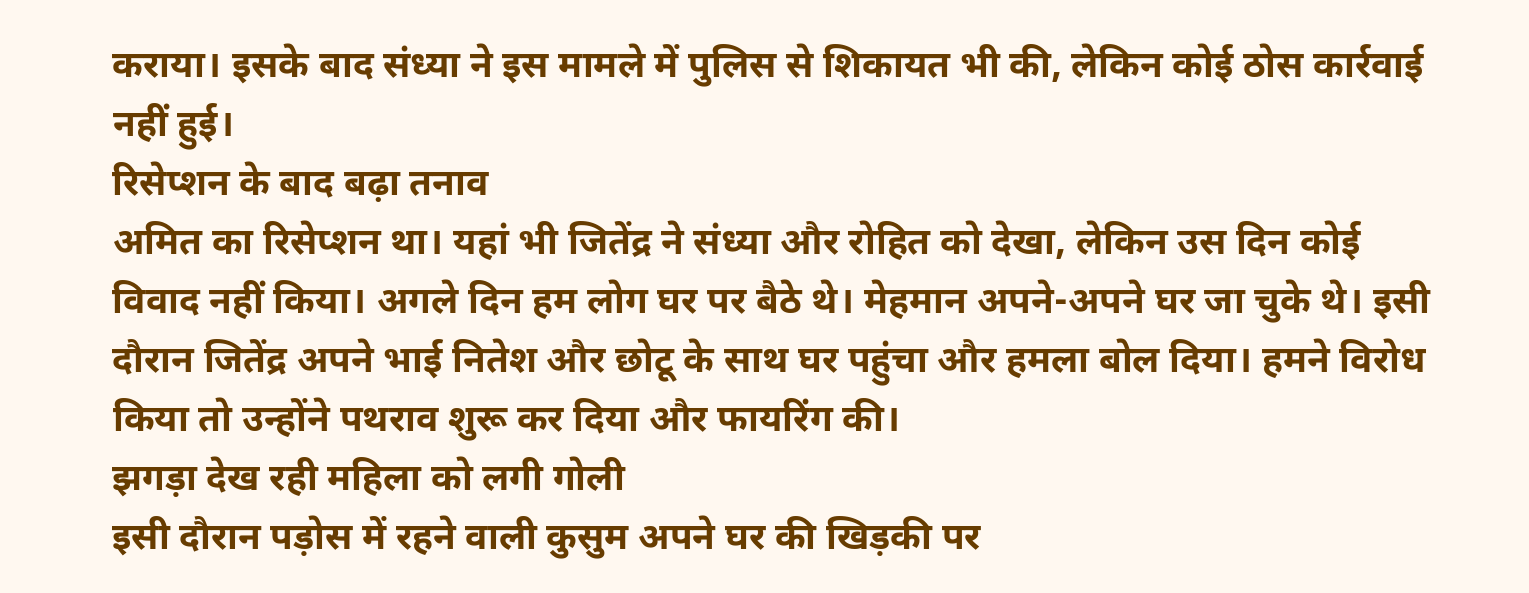कराया। इसके बाद संध्या ने इस मामले में पुलिस से शिकायत भी की, लेकिन कोई ठोस कार्रवाई नहीं हुई।
रिसेप्शन के बाद बढ़ा तनाव
अमित का रिसेप्शन था। यहां भी जितेंद्र ने संध्या और रोहित को देखा, लेकिन उस दिन कोई विवाद नहीं किया। अगले दिन हम लोग घर पर बैठे थे। मेहमान अपने-अपने घर जा चुके थे। इसी दौरान जितेंद्र अपने भाई नितेश और छोटू के साथ घर पहुंचा और हमला बोल दिया। हमने विरोध किया तो उन्होंने पथराव शुरू कर दिया और फायरिंग की।
झगड़ा देख रही महिला को लगी गोली
इसी दौरान पड़ोस में रहने वाली कुसुम अपने घर की खिड़की पर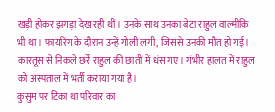खड़ी होकर झगड़ा देख रही थीं। उनके साथ उनका बेटा राहुल वाल्मीकि भी था। फायरिंग के दौरान उन्हें गोली लगी, जिससे उनकी मौत हो गई। कारतूस से निकले छर्रे राहुल की छाती में धंस गए। गंभीर हालत में राहुल को अस्पताल में भर्ती कराया गया है।
कुसुम पर टिका था परिवार का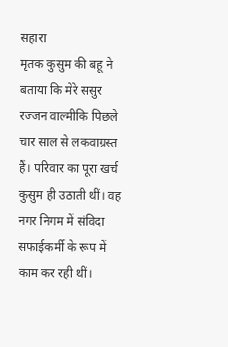सहारा
मृतक कुसुम की बहू ने बताया कि मेरे ससुर रज्जन वाल्मीकि पिछले चार साल से लकवाग्रस्त हैं। परिवार का पूरा खर्च कुसुम ही उठाती थीं। वह नगर निगम में संविदा सफाईकर्मी के रूप में काम कर रही थीं।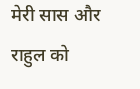मेरी सास और राहुल को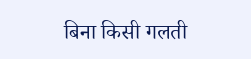बिना किसी गलती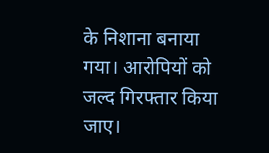के निशाना बनाया गया। आरोपियों को जल्द गिरफ्तार किया जाए।